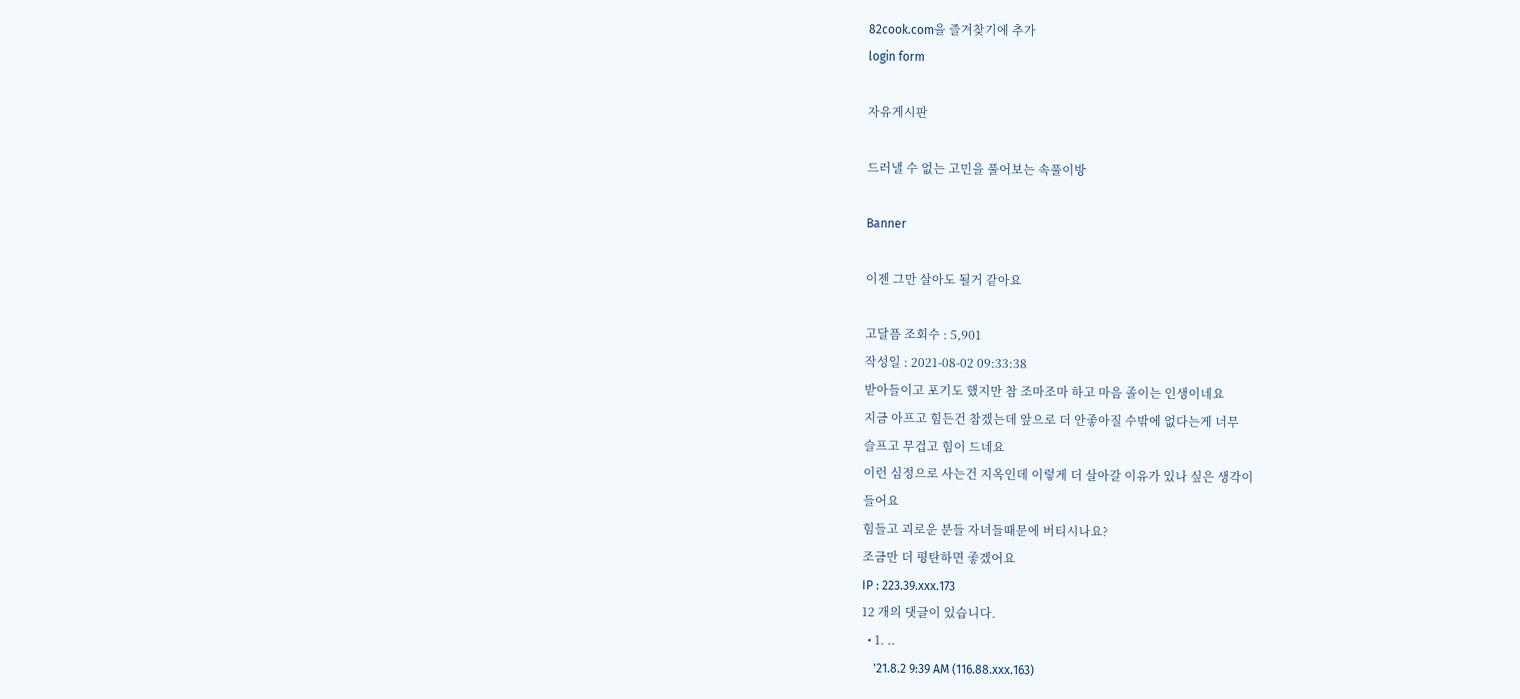82cook.com을 즐겨찾기에 추가
login form

자유게시판

드러낼 수 없는 고민을 풀어보는 속풀이방

Banner

이젠 그만 살아도 될거 같아요

고달픔 조회수 : 5,901
작성일 : 2021-08-02 09:33:38
받아들이고 포기도 했지만 참 조마조마 하고 마음 졸이는 인생이네요
지금 아프고 힘든건 참겠는데 앞으로 더 안좋아질 수밖에 없다는게 너무
슬프고 무겁고 힘이 드네요
이런 심정으로 사는건 지옥인데 이렇게 더 살아갈 이유가 있나 싶은 생각이
들어요
힘들고 괴로운 분들 자녀들때문에 버티시나요?
조금만 더 평탄하면 좋겠어요
IP : 223.39.xxx.173
12 개의 댓글이 있습니다.
  • 1. ..
    '21.8.2 9:39 AM (116.88.xxx.163)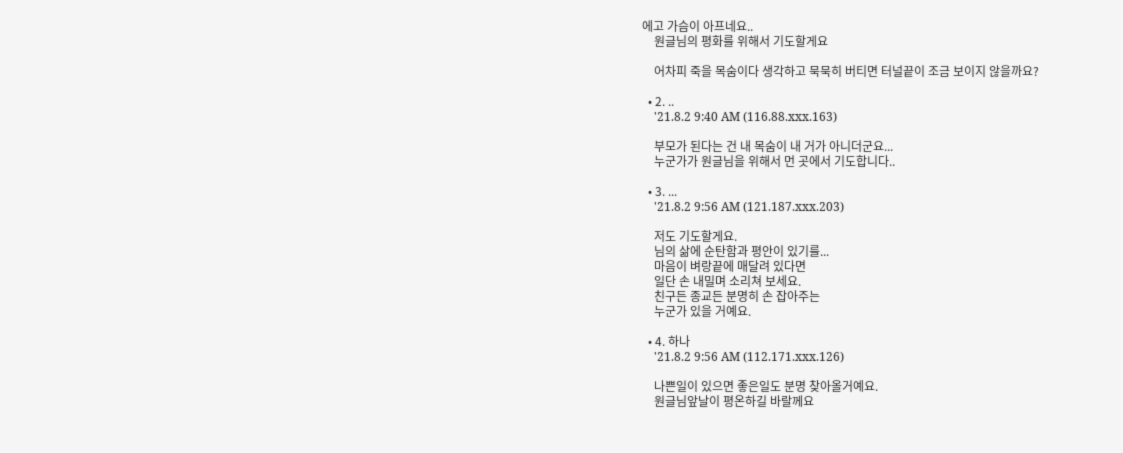에고 가슴이 아프네요..
    원글님의 평화를 위해서 기도할게요

    어차피 죽을 목숨이다 생각하고 묵묵히 버티면 터널끝이 조금 보이지 않을까요?

  • 2. ..
    '21.8.2 9:40 AM (116.88.xxx.163)

    부모가 된다는 건 내 목숨이 내 거가 아니더군요...
    누군가가 원글님을 위해서 먼 곳에서 기도합니다..

  • 3. ...
    '21.8.2 9:56 AM (121.187.xxx.203)

    저도 기도할게요.
    님의 삶에 순탄함과 평안이 있기를...
    마음이 벼랑끝에 매달려 있다면
    일단 손 내밀며 소리쳐 보세요.
    친구든 종교든 분명히 손 잡아주는
    누군가 있을 거예요.

  • 4. 하나
    '21.8.2 9:56 AM (112.171.xxx.126)

    나쁜일이 있으면 좋은일도 분명 찾아올거예요.
    원글님앞날이 평온하길 바랄께요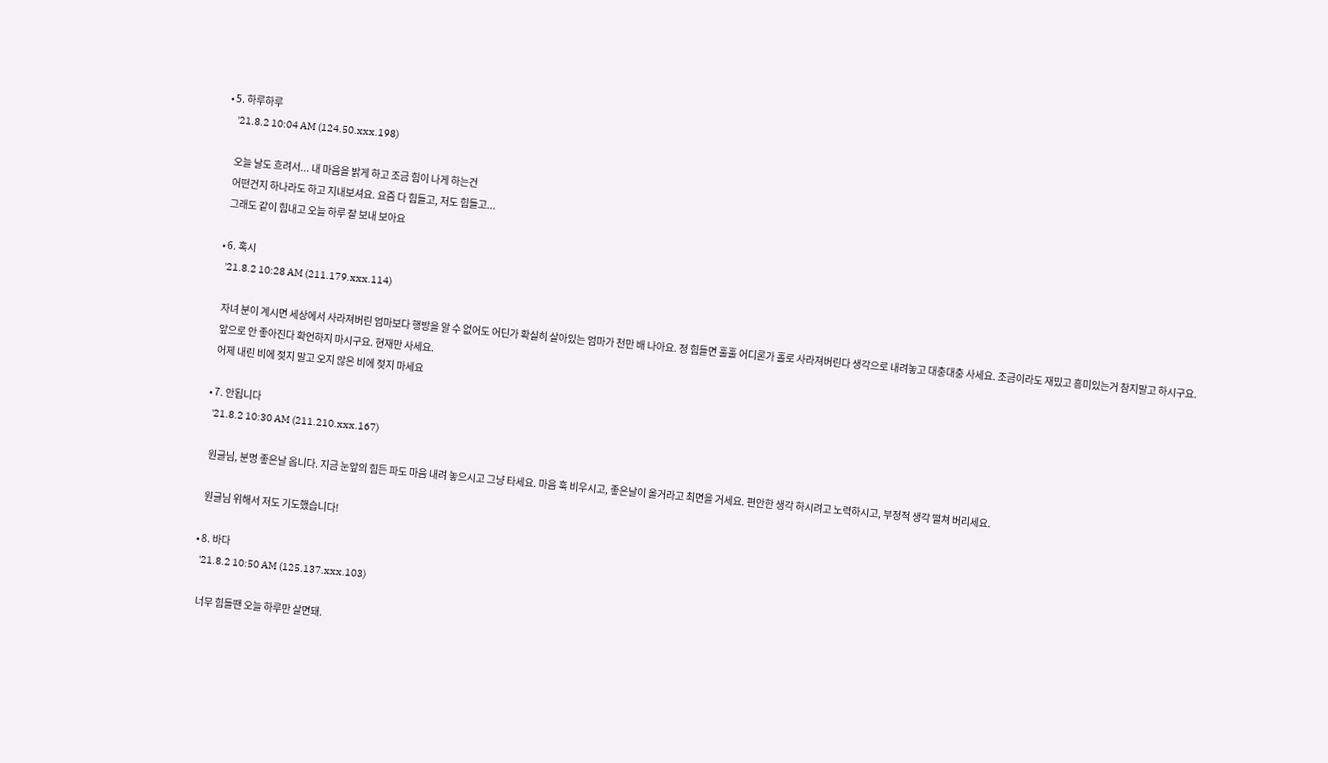• 5. 하루하루
    '21.8.2 10:04 AM (124.50.xxx.198)

    오늘 날도 흐려서... 내 마음을 밝게 하고 조금 힘이 나게 하는건
    어떤건지 하나라도 하고 지내보셔요. 요즘 다 힘들고, 저도 힘들고...
    그래도 같이 힘내고 오늘 하루 잘 보내 보아요

  • 6. 혹시
    '21.8.2 10:28 AM (211.179.xxx.114)

    자녀 분이 계시면 세상에서 사라져버린 엄마보다 행방을 알 수 없어도 어딘가 확실히 살아있는 엄마가 천만 배 나아요. 정 힘들면 훌훌 어디론가 홀로 사라져버린다 생각으로 내려놓고 대충대충 사세요. 조금이라도 재밌고 흥미있는거 참지말고 하시구요.
    앞으로 안 좋아진다 확언하지 마시구요. 현재만 사세요.
    어제 내린 비에 젖지 말고 오지 않은 비에 젖지 마세요

  • 7. 안됩니다
    '21.8.2 10:30 AM (211.210.xxx.167)

    원글님, 분명 좋은날 옵니다. 지금 눈앞의 힘든 파도 마음 내려 놓으시고 그냥 타세요. 마음 훅 비우시고, 좋은날이 올거라고 최면을 거세요. 편안한 생각 하시려고 노력하시고, 부정적 생각 떨쳐 버리세요.

    원글님 위해서 저도 기도했습니다!

  • 8. 바다
    '21.8.2 10:50 AM (125.137.xxx.103)

    너무 힘들땐 오늘 하루만 살면돼.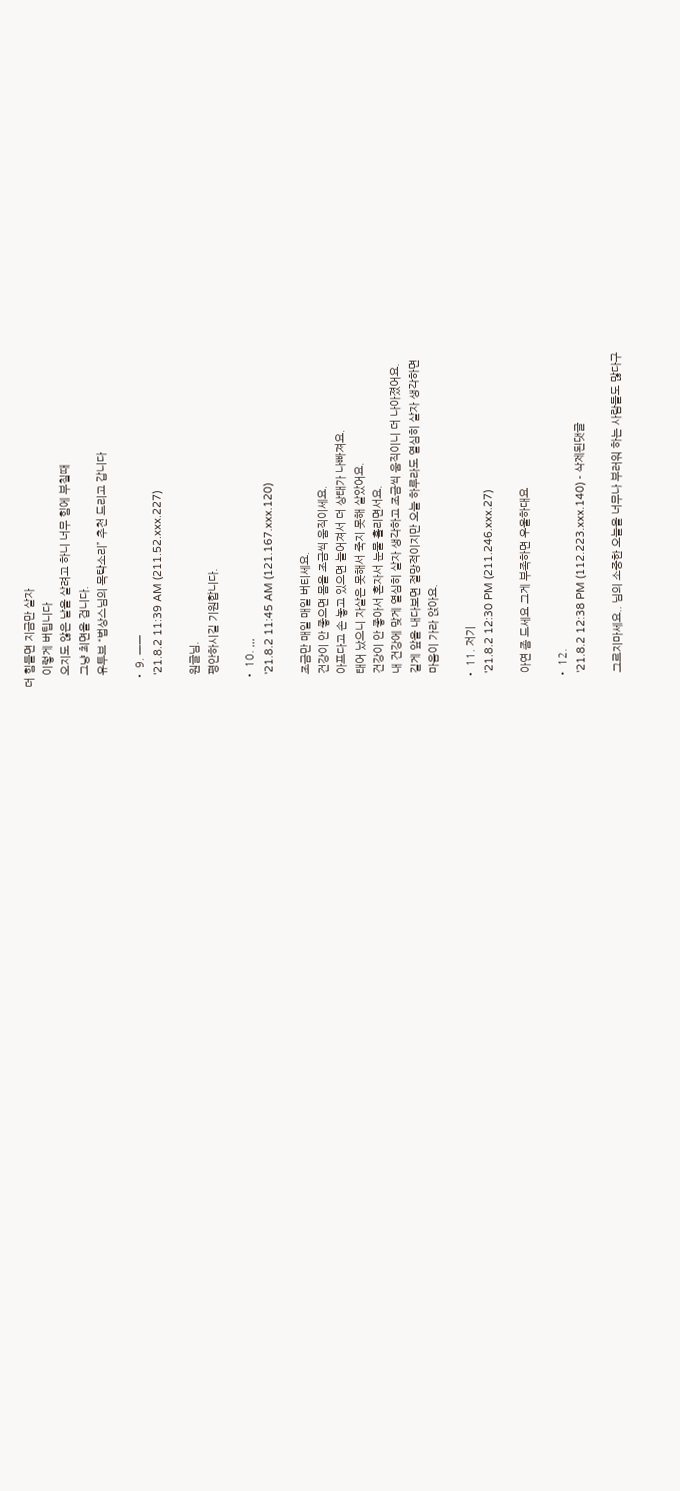더 힘들면 지금만 살자
    이렇게 버팁니다
    오지도 않은 날을 살려고 하니 너무 힘에 부칠때
    그냥 최면을 겁니다.
    유투브 “법상스님의 목탁소리” 추천 드리고 갑니다

  • 9. ㅡㅡ
    '21.8.2 11:39 AM (211.52.xxx.227)

    원글님.
    평안하시길 기원합니다.

  • 10. ,,,
    '21.8.2 11:45 AM (121.167.xxx.120)

    조금만 매일 매일 버티세요.
    건강이 안 좋으면 몸을 조금씩 움직이세요.
    아프다고 손 놓고 있으면 늘어져서 더 상태가 나빠져요.
    태어 났으니 자살은 못해서 죽지 못해 살았어요.
    건강이 안 좋아서 혼자서 눈물 흘리면서요.
    내 건강에 맞게 열심히 살자 생각하고 조금씩 움직이니 더 나아졌어요.
    길게 앞을 내다보면 절망적이지만 오늘 하루라도 열심히 살자 생각하면
    마음이 가라 앉아요.

  • 11. 저기
    '21.8.2 12:30 PM (211.246.xxx.27)

    아연 좀 드세요 그게 부족하면 우울하대요

  • 12.
    '21.8.2 12:38 PM (112.223.xxx.140) - 삭제된댓글

    그르지마세요.. 님의 소중한 오늘을 너무나 부러워 하는 사람들도 많다구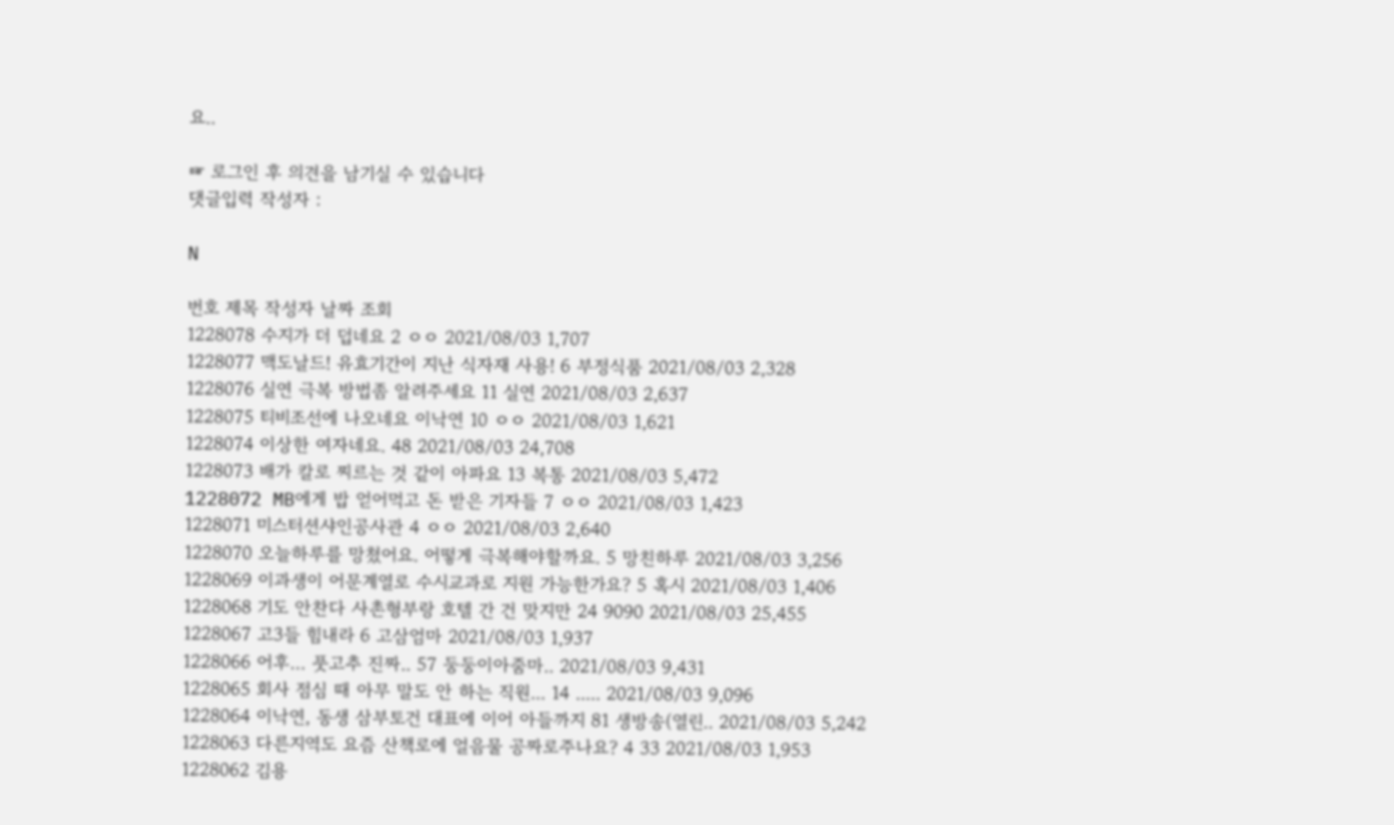요..

☞ 로그인 후 의견을 남기실 수 있습니다
댓글입력 작성자 :

N

번호 제목 작성자 날짜 조회
1228078 수지가 더 덥네요 2 ㅇㅇ 2021/08/03 1,707
1228077 맥도날드! 유효기간이 지난 식자재 사용! 6 부정식품 2021/08/03 2,328
1228076 실연 극복 방법좀 알려주세요 11 실연 2021/08/03 2,637
1228075 티비조선에 나오네요 이낙연 10 ㅇㅇ 2021/08/03 1,621
1228074 이상한 여자네요. 48 2021/08/03 24,708
1228073 배가 칼로 찌르는 것 같이 아파요 13 복통 2021/08/03 5,472
1228072 MB에게 밥 얻어먹고 돈 받은 기자들 7 ㅇㅇ 2021/08/03 1,423
1228071 미스터션샤인공사관 4 ㅇㅇ 2021/08/03 2,640
1228070 오늘하루를 망쳤어요. 어떻게 극복해야할까요. 5 망친하루 2021/08/03 3,256
1228069 이과생이 어문계열로 수시교과로 지원 가능한가요? 5 혹시 2021/08/03 1,406
1228068 기도 안찬다 사촌형부랑 호텔 간 건 맞지만 24 9090 2021/08/03 25,455
1228067 고3들 힘내라 6 고삼엄마 2021/08/03 1,937
1228066 어후… 풋고추 진짜.. 57 둥둥이아줌마.. 2021/08/03 9,431
1228065 회사 점심 때 아무 말도 안 하는 직원... 14 ..... 2021/08/03 9,096
1228064 이낙연, 동생 삼부토건 대표에 이어 아들까지 81 생방송(열린.. 2021/08/03 5,242
1228063 다른지역도 요즘 산책로에 얼음물 공짜로주나요? 4 33 2021/08/03 1,953
1228062 김용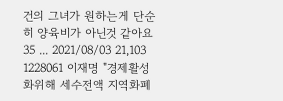건의 그녀가 원하는게 단순히 양육비가 아닌것 같아요 35 ... 2021/08/03 21,103
1228061 이재명 "경제활성화위해 세수전액 지역화폐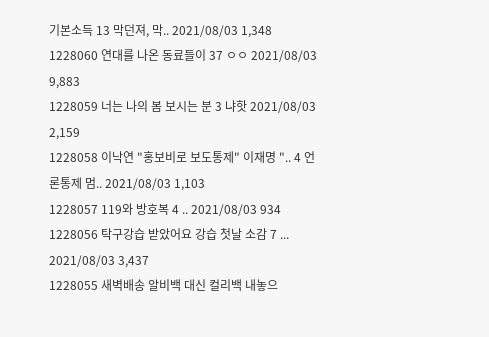기본소득 13 막던져, 막.. 2021/08/03 1,348
1228060 연대를 나온 동료들이 37 ㅇㅇ 2021/08/03 9,883
1228059 너는 나의 봄 보시는 분 3 냐핫 2021/08/03 2,159
1228058 이낙연 "홍보비로 보도통제" 이재명 ".. 4 언론통제 멈.. 2021/08/03 1,103
1228057 119와 방호복 4 .. 2021/08/03 934
1228056 탁구강습 받았어요 강습 첫날 소감 7 ... 2021/08/03 3,437
1228055 새벽배송 알비백 대신 컬리백 내놓으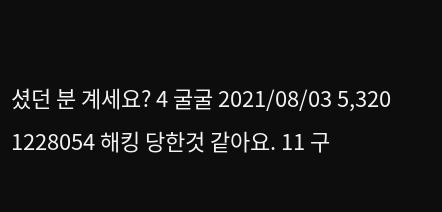셨던 분 계세요? 4 굴굴 2021/08/03 5,320
1228054 해킹 당한것 같아요. 11 구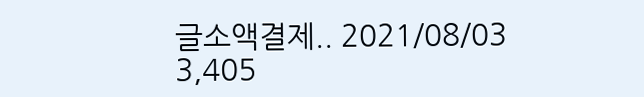글소액결제.. 2021/08/03 3,405